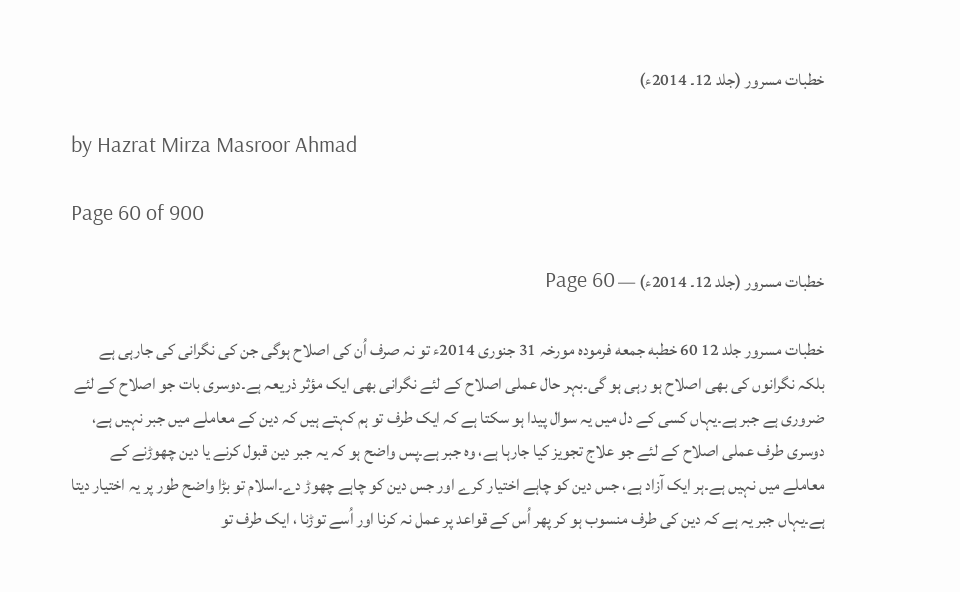خطبات مسرور (جلد 12۔ 2014ء)

by Hazrat Mirza Masroor Ahmad

Page 60 of 900

خطبات مسرور (جلد 12۔ 2014ء) — Page 60

خطبات مسرور جلد 12 60 خطبه جمعه فرموده مورخہ 31 جنوری 2014ء تو نہ صرف اُن کی اصلاح ہوگی جن کی نگرانی کی جارہی ہے بلکہ نگرانوں کی بھی اصلاح ہو رہی ہو گی۔بہر حال عملی اصلاح کے لئے نگرانی بھی ایک مؤثر ذریعہ ہے۔دوسری بات جو اصلاح کے لئے ضروری ہے جبر ہے۔یہاں کسی کے دل میں یہ سوال پیدا ہو سکتا ہے کہ ایک طرف تو ہم کہتے ہیں کہ دین کے معاملے میں جبر نہیں ہے، دوسری طرف عملی اصلاح کے لئے جو علاج تجویز کیا جارہا ہے، وہ جبر ہے۔پس واضح ہو کہ یہ جبر دین قبول کرنے یا دین چھوڑنے کے معاملے میں نہیں ہے۔ہر ایک آزاد ہے، جس دین کو چاہے اختیار کرے اور جس دین کو چاہے چھوڑ دے۔اسلام تو بڑا واضح طور پر یہ اختیار دیتا ہے۔یہاں جبر یہ ہے کہ دین کی طرف منسوب ہو کر پھر اُس کے قواعد پر عمل نہ کرنا اور اُسے توڑنا ، ایک طرف تو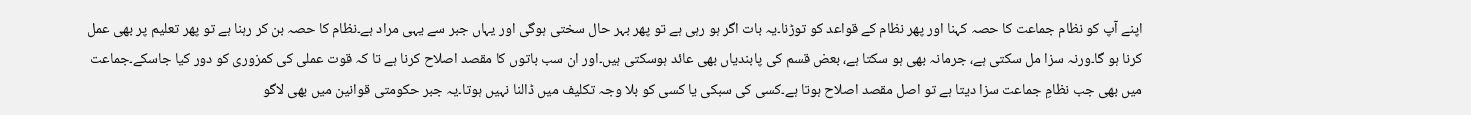اپنے آپ کو نظام جماعت کا حصہ کہنا اور پھر نظام کے قواعد کو توڑنا۔یہ بات اگر ہو رہی ہے تو پھر بہر حال سختی ہوگی اور یہاں جبر سے یہی مراد ہے۔نظام کا حصہ بن کر رہنا ہے تو پھر تعلیم پر بھی عمل کرنا ہو گا۔ورنہ سزا مل سکتی ہے، جرمانہ بھی ہو سکتا ہے، بعض قسم کی پابندیاں بھی عائد ہوسکتی ہیں۔اور ان سب باتوں کا مقصد اصلاح کرنا ہے تا کہ قوت عملی کی کمزوری کو دور کیا جاسکے۔جماعت میں بھی جب نظامِ جماعت سزا دیتا ہے تو اصل مقصد اصلاح ہوتا ہے۔کسی کی سبکی یا کسی کو بلا وجہ تکلیف میں ڈالنا نہیں ہوتا۔یہ جبر حکومتی قوانین میں بھی لاگو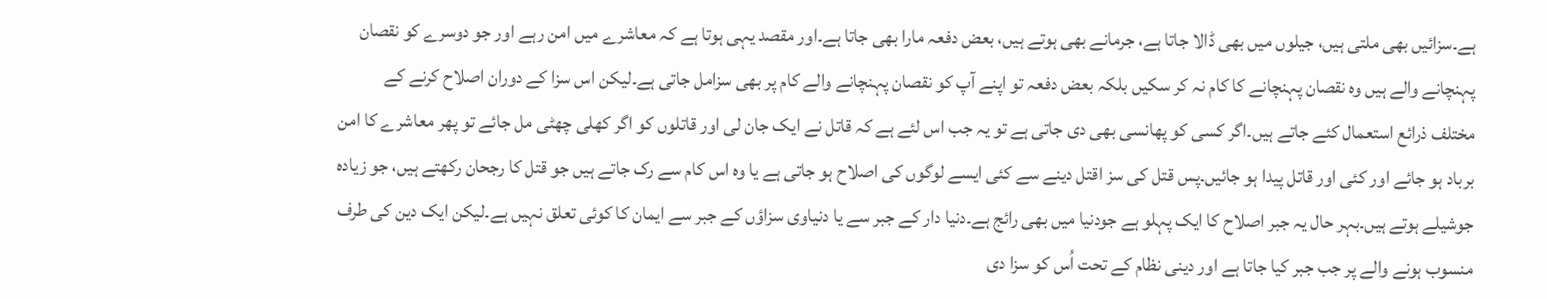ہے۔سزائیں بھی ملتی ہیں، جیلوں میں بھی ڈالا جاتا ہے، جرمانے بھی ہوتے ہیں، بعض دفعہ مارا بھی جاتا ہے۔اور مقصد یہی ہوتا ہے کہ معاشرے میں امن رہے اور جو دوسرے کو نقصان پہنچانے والے ہیں وہ نقصان پہنچانے کا کام نہ کر سکیں بلکہ بعض دفعہ تو اپنے آپ کو نقصان پہنچانے والے کام پر بھی سزامل جاتی ہے۔لیکن اس سزا کے دوران اصلاح کرنے کے مختلف ذرائع استعمال کئے جاتے ہیں۔اگر کسی کو پھانسی بھی دی جاتی ہے تو یہ جب اس لئے ہے کہ قاتل نے ایک جان لی اور قاتلوں کو اگر کھلی چھٹی مل جائے تو پھر معاشرے کا امن برباد ہو جائے اور کئی اور قاتل پیدا ہو جائیں۔پس قتل کی سز اقتل دینے سے کئی ایسے لوگوں کی اصلاح ہو جاتی ہے یا وہ اس کام سے رک جاتے ہیں جو قتل کا رجحان رکھتے ہیں، جو زیادہ جوشیلے ہوتے ہیں۔بہر حال یہ جبر اصلاح کا ایک پہلو ہے جودنیا میں بھی رائج ہے۔دنیا دار کے جبر سے یا دنیاوی سزاؤں کے جبر سے ایمان کا کوئی تعلق نہیں ہے۔لیکن ایک دین کی طرف منسوب ہونے والے پر جب جبر کیا جاتا ہے اور دینی نظام کے تحت اُس کو سزا دی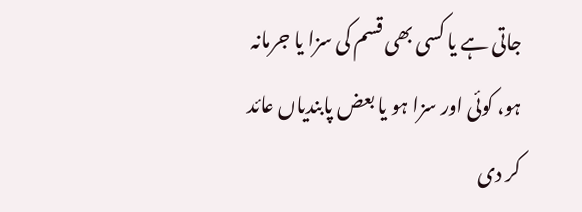جاتی ہے یا کسی بھی قسم کی سزا یا جرمانہ ہو، کوئی اور سزا ہو یا بعض پابندیاں عائد کر دی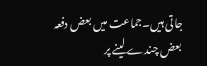جاتی ہیں۔جماعت میں بعض دفعہ بعض چندے لینے پر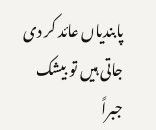پابندیاں عائد کر دی جاتی ہیں تو بیشک جبراً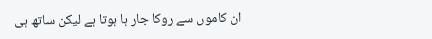ان کاموں سے روکا جار ہا ہوتا ہے لیکن ساتھ ہی